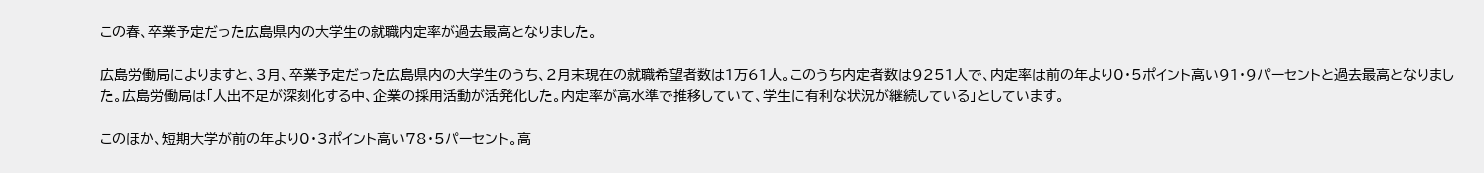この春、卒業予定だった広島県内の大学生の就職内定率が過去最高となりました。

広島労働局によりますと、3月、卒業予定だった広島県内の大学生のうち、2月末現在の就職希望者数は1万61人。このうち内定者数は9251人で、内定率は前の年より0・5ポイント高い91・9パーセントと過去最高となりました。広島労働局は「人出不足が深刻化する中、企業の採用活動が活発化した。内定率が高水準で推移していて、学生に有利な状況が継続している」としています。

このほか、短期大学が前の年より0・3ポイント高い78・5パーセント。高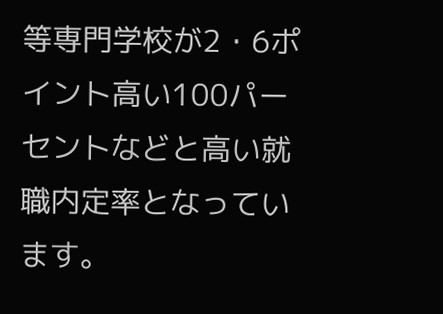等専門学校が2・6ポイント高い100パーセントなどと高い就職内定率となっています。